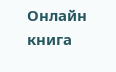Онлайн книга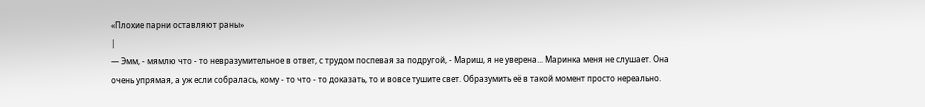«Плохие парни оставляют раны»
|
— Эмм, - мямлю что - то невразумительное в ответ, с трудом поспевая за подругой, - Мариш, я не уверена... Маринка меня не слушает. Она очень упрямая, а уж если собралась, кому - то что - то доказать, то и вовсе тушите свет. Образумить её в такой момент просто нереально.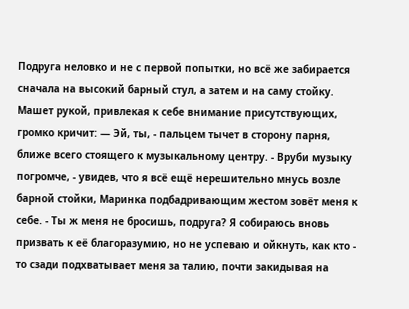Подруга неловко и не с первой попытки, но всё же забирается сначала на высокий барный стул, а затем и на саму стойку. Машет рукой, привлекая к себе внимание присутствующих, громко кричит: — Эй, ты, - пальцем тычет в сторону парня, ближе всего стоящего к музыкальному центру. - Вруби музыку погромче, - увидев, что я всё ещё нерешительно мнусь возле барной стойки, Маринка подбадривающим жестом зовёт меня к себе. - Ты ж меня не бросишь, подруга? Я собираюсь вновь призвать к её благоразумию, но не успеваю и ойкнуть, как кто - то сзади подхватывает меня за талию, почти закидывая на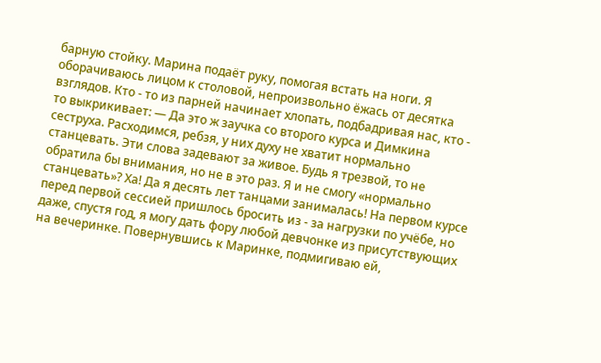барную стойку. Марина подаёт руку, помогая встать на ноги. Я оборачиваюсь лицом к столовой, непроизвольно ёжась от десятка взглядов. Кто - то из парней начинает хлопать, подбадривая нас, кто - то выкрикивает: — Да это ж заучка со второго курса и Димкина сеструха. Расходимся, ребзя, у них духу не хватит нормально станцевать. Эти слова задевают за живое. Будь я трезвой, то не обратила бы внимания, но не в это раз. Я и не смогу «нормально станцевать»? Ха! Да я десять лет танцами занималась! На первом курсе перед первой сессией пришлось бросить из - за нагрузки по учёбе, но даже, спустя год, я могу дать фору любой девчонке из присутствующих на вечеринке. Повернувшись к Маринке, подмигиваю ей,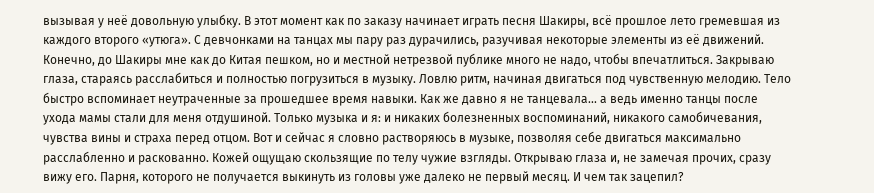вызывая у неё довольную улыбку. В этот момент как по заказу начинает играть песня Шакиры, всё прошлое лето гремевшая из каждого второго «утюга». С девчонками на танцах мы пару раз дурачились, разучивая некоторые элементы из её движений. Конечно, до Шакиры мне как до Китая пешком, но и местной нетрезвой публике много не надо, чтобы впечатлиться. Закрываю глаза, стараясь расслабиться и полностью погрузиться в музыку. Ловлю ритм, начиная двигаться под чувственную мелодию. Тело быстро вспоминает неутраченные за прошедшее время навыки. Как же давно я не танцевала... а ведь именно танцы после ухода мамы стали для меня отдушиной. Только музыка и я: и никаких болезненных воспоминаний, никакого самобичевания, чувства вины и страха перед отцом. Вот и сейчас я словно растворяюсь в музыке, позволяя себе двигаться максимально расслабленно и раскованно. Кожей ощущаю скользящие по телу чужие взгляды. Открываю глаза и, не замечая прочих, сразу вижу его. Парня, которого не получается выкинуть из головы уже далеко не первый месяц. И чем так зацепил?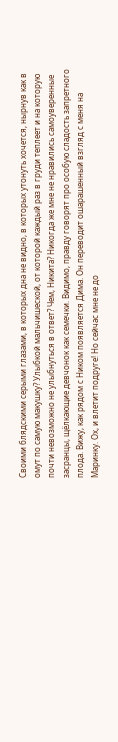Своими блядскими серыми глазами, в которых дна не видно, в которых утонуть хочется, нырнув как в омут по самую макушку? Улыбкой мальчишеской, от которой каждый раз в груди теплеет и на которую почти невозможно не улыбнуться в ответ? Чем, Никита? Никогда же мне не нравились самоуверенные засранцы, щёлкающие девчонок как семечки. Видимо, правду говорят про особую сладость запретного плода. Вижу, как рядом с Ником появляется Дима. Он переводит ошарашенный взгляд с меня на Маринку. Ох, и влетит подруге! Но сейчас мне не до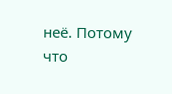неё. Потому что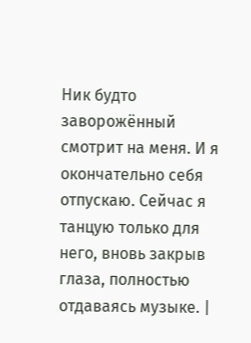Ник будто заворожённый смотрит на меня. И я окончательно себя отпускаю. Сейчас я танцую только для него, вновь закрыв глаза, полностью отдаваясь музыке. |